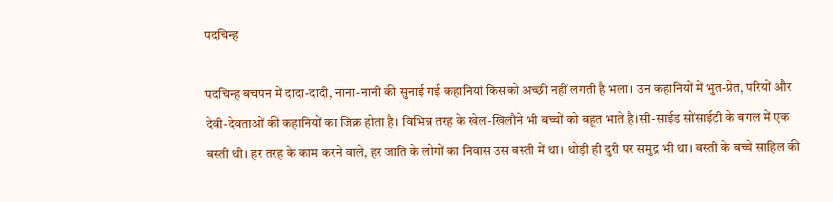पदचिन्ह

पदचिन्ह बचपन में दादा-दादी, नाना-नानी की सुनाई गई कहानियां किसको अच्छी नहीं लगती है भला। उन कहानियों में भुत-प्रेत, परियों और देवी-देवताओं की कहानियों का जिक्र होता है। विभिन्न तरह के खेल-खिलौने भी बच्चों को बहूत भाते है।सी-साईड सोंसाईटी के बगल में एक बस्ती थी। हर तरह के काम करने वाले, हर जाति के लोगों का निवास उस बस्ती में था। थोड़ी ही दुरी पर समुद्र भी था। बस्ती के बच्चे साहिल की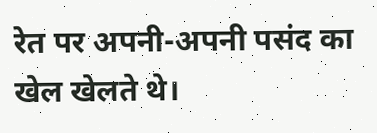रेत पर अपनी-अपनी पसंद का खेल खेलते थे।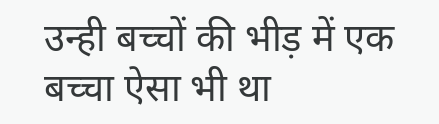उन्ही बच्चों की भीड़ में एक बच्चा ऐसा भी था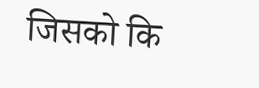जिसको कि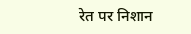रेत पर निशान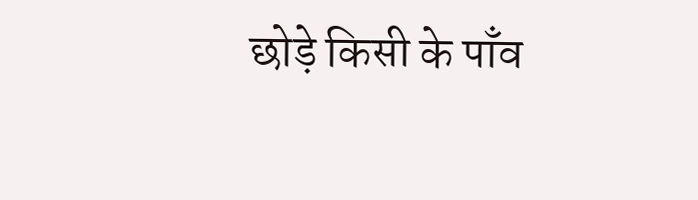छोड़े किसी के पाँव